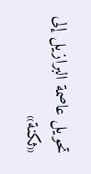تحويل عاصمة البرازيل إلى «ثكنة»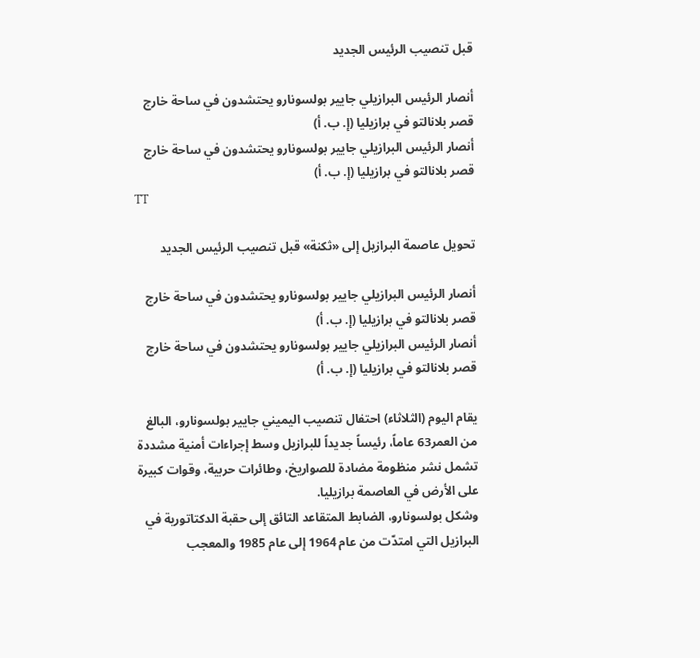قبل تنصيب الرئيس الجديد

أنصار الرئيس البرازيلي جايير بولسونارو يحتشدون في ساحة خارج قصر بلانالتو في برازيليا (إ. ب. أ)
أنصار الرئيس البرازيلي جايير بولسونارو يحتشدون في ساحة خارج قصر بلانالتو في برازيليا (إ. ب. أ)
TT

تحويل عاصمة البرازيل إلى «ثكنة» قبل تنصيب الرئيس الجديد

أنصار الرئيس البرازيلي جايير بولسونارو يحتشدون في ساحة خارج قصر بلانالتو في برازيليا (إ. ب. أ)
أنصار الرئيس البرازيلي جايير بولسونارو يحتشدون في ساحة خارج قصر بلانالتو في برازيليا (إ. ب. أ)

يقام اليوم (الثلاثاء) احتفال تنصيب اليميني جايير بولسونارو، البالغ من العمر63 عاماً، رئيساً جديداً للبرازيل وسط إجراءات أمنية مشددة تشمل نشر منظومة مضادة للصواريخ، وطائرات حربية، وقوات كبيرة على الأرض في العاصمة برازيليا.
وشكل بولسونارو، الضابط المتقاعد التائق إلى حقبة الدكتاتورية في البرازيل التي امتدّت من عام 1964 إلى عام 1985 والمعجب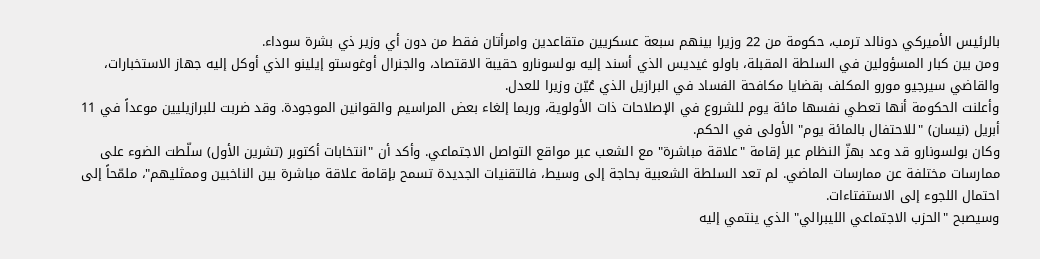بالرئيس الأميركي دونالد ترمب، حكومة من 22 وزيرا بينهم سبعة عسكريين متقاعدين وامرأتان فقط من دون أي وزير ذي بشرة سوداء.
ومن بين كبار المسؤولين في السلطة المقبلة، باولو غيديس الذي أسند إليه بولسونارو حقيبة الاقتصاد، والجنرال أوغوستو إيلينو الذي أوكل إليه جهاز الاستخبارات، والقاضي سيرجيو مورو المكلف بقضايا مكافحة الفساد في البرازيل الذي عُيّن وزيرا للعدل.
وأعلنت الحكومة أنها تعطي نفسها مائة يوم للشروع في الإصلاحات ذات الأولوية، وربما إلغاء بعض المراسيم والقوانين الموجودة. وقد ضربت للبرازيليين موعداً في 11 أبريل (نيسان) "للاحتفال بالمائة يوم" الأولى في الحكم.
وكان بولسونارو قد وعد بهزّ النظام عبر إقامة "علاقة مباشرة" مع الشعب عبر مواقع التواصل الاجتماعي. وأكد أن "انتخابات أكتوبر (تشرين الأول) سلّطت الضوء على ممارسات مختلفة عن ممارسات الماضي. لم تعد السلطة الشعبية بحاجة إلى وسيط، فالتقنيات الجديدة تسمح بإقامة علاقة مباشرة بين الناخبين وممثليهم"، ملمّحاً إلى احتمال اللجوء إلى الاستفتاءات.
وسيصبح "الحزب الاجتماعي الليبرالي" الذي ينتمي إليه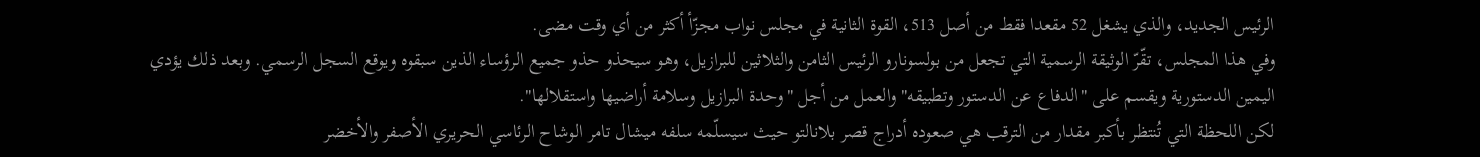الرئيس الجديد، والذي يشغل 52 مقعدا فقط من أصل 513، القوة الثانية في مجلس نواب مجزّأ أكثر من أي وقت مضى.
وفي هذا المجلس، تقّرّ الوثيقة الرسمية التي تجعل من بولسونارو الرئيس الثامن والثلاثين للبرازيل، وهو سيحذو حذو جميع الرؤساء الذين سبقوه ويوقع السجل الرسمي. وبعد ذلك يؤدي اليمين الدستورية ويقسم على "الدفاع عن الدستور وتطبيقه" والعمل من أجل "وحدة البرازيل وسلامة أراضيها واستقلالها".
لكن اللحظة التي تُنتظر بأكبر مقدار من الترقب هي صعوده أدراج قصر بلانالتو حيث سيسلّمه سلفه ميشال تامر الوشاح الرئاسي الحريري الأصفر والأخضر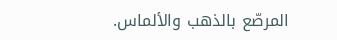المرصّع بالذهب والألماس.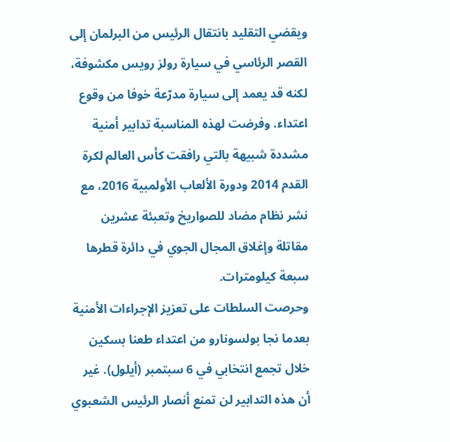ويقضي التقليد بانتقال الرئيس من البرلمان إلى القصر الرئاسي في سيارة رولز رويس مكشوفة، لكنه قد يعمد إلى سيارة مدرّعة خوفا من وقوع اعتداء. وفرضت لهذه المناسبة تدابير أمنية مشددة شبيهة بالتي رافقت كأس العالم لكرة القدم 2014 ودورة الألعاب الأولمبية 2016، مع نشر نظام مضاد للصواريخ وتعبئة عشرين مقاتلة وإغلاق المجال الجوي في دائرة قطرها سبعة كيلومترات.
وحرصت السلطات على تعزيز الإجراءات الأمنية بعدما نجا بولسونارو من اعتداء طعنا بسكين خلال تجمع انتخابي في 6 سبتمبر (أيلول). غير أن هذه التدابير لن تمنع أنصار الرئيس الشعبوي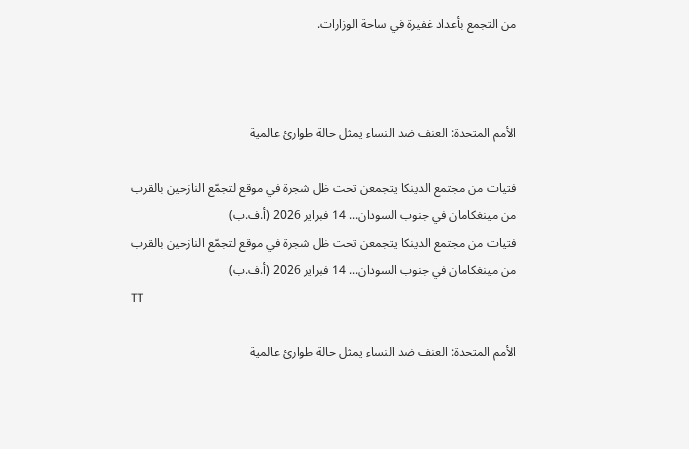من التجمع بأعداد غفيرة في ساحة الوزارات.



الأمم المتحدة: العنف ضد النساء يمثل حالة طوارئ عالمية

فتيات من مجتمع الدينكا يتجمعن تحت ظل شجرة في موقع لتجمّع النازحين بالقرب من مينغكامان في جنوب السودان... 14 فبراير 2026 (أ.ف.ب)
فتيات من مجتمع الدينكا يتجمعن تحت ظل شجرة في موقع لتجمّع النازحين بالقرب من مينغكامان في جنوب السودان... 14 فبراير 2026 (أ.ف.ب)
TT

الأمم المتحدة: العنف ضد النساء يمثل حالة طوارئ عالمية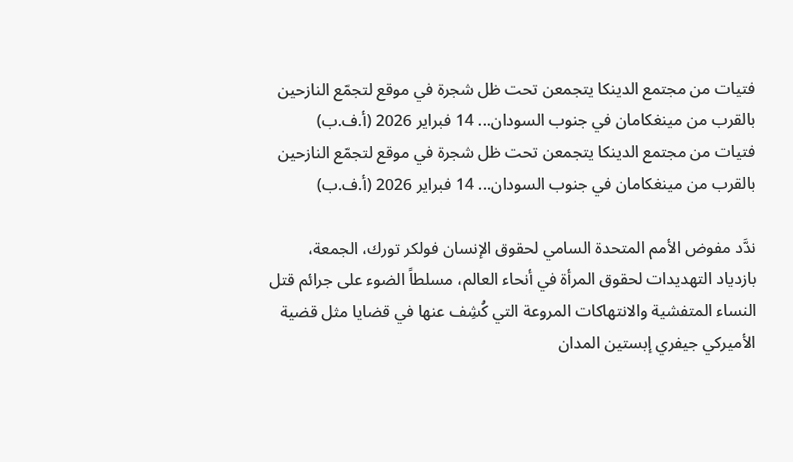فتيات من مجتمع الدينكا يتجمعن تحت ظل شجرة في موقع لتجمّع النازحين بالقرب من مينغكامان في جنوب السودان... 14 فبراير 2026 (أ.ف.ب)
فتيات من مجتمع الدينكا يتجمعن تحت ظل شجرة في موقع لتجمّع النازحين بالقرب من مينغكامان في جنوب السودان... 14 فبراير 2026 (أ.ف.ب)

ندَّد مفوض الأمم المتحدة السامي لحقوق الإنسان فولكر تورك، الجمعة، بازدياد التهديدات لحقوق المرأة في أنحاء العالم، مسلطاً الضوء على جرائم قتل النساء المتفشية والانتهاكات المروعة التي كُشِف عنها في قضايا مثل قضية الأميركي جيفري إبستين المدان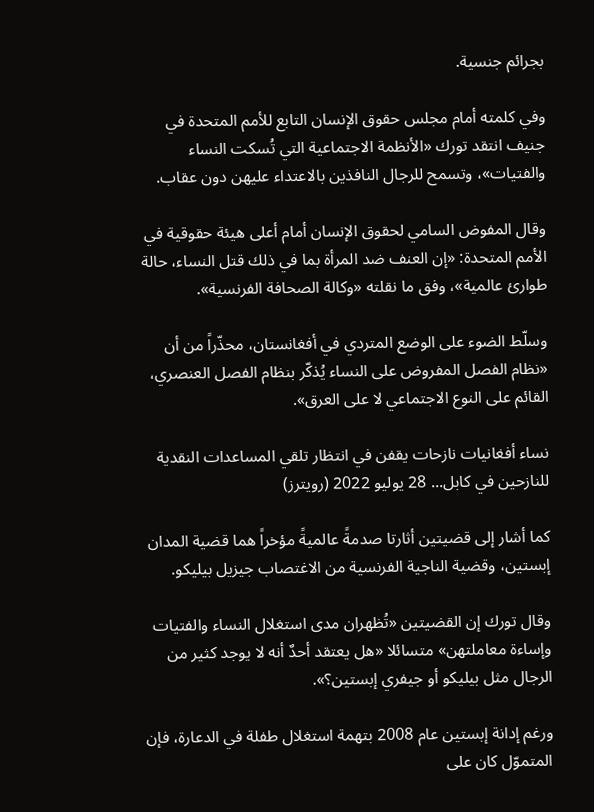بجرائم جنسية.

وفي كلمته أمام مجلس حقوق الإنسان التابع للأمم المتحدة في جنيف انتقد تورك «الأنظمة الاجتماعية التي تُسكت النساء والفتيات»، وتسمح للرجال النافذين بالاعتداء عليهن دون عقاب.

وقال المفوض السامي لحقوق الإنسان أمام أعلى هيئة حقوقية في الأمم المتحدة: «إن العنف ضد المرأة بما في ذلك قتل النساء، حالة طوارئ عالمية»، وفق ما نقلته «وكالة الصحافة الفرنسية».

وسلّط الضوء على الوضع المتردي في أفغانستان، محذّراً من أن «نظام الفصل المفروض على النساء يُذكّر بنظام الفصل العنصري، القائم على النوع الاجتماعي لا على العرق».

نساء أفغانيات نازحات يقفن في انتظار تلقي المساعدات النقدية للنازحين في كابل... 28 يوليو 2022 (رويترز)

كما أشار إلى قضيتين أثارتا صدمةً عالميةً مؤخراً هما قضية المدان إبستين، وقضية الناجية الفرنسية من الاغتصاب جيزيل بيليكو.

وقال تورك إن القضيتين «تُظهران مدى استغلال النساء والفتيات وإساءة معاملتهن» متسائلا «هل يعتقد أحدٌ أنه لا يوجد كثير من الرجال مثل بيليكو أو جيفري إبستين؟».

ورغم إدانة إبستين عام 2008 بتهمة استغلال طفلة في الدعارة، فإن المتموّل كان على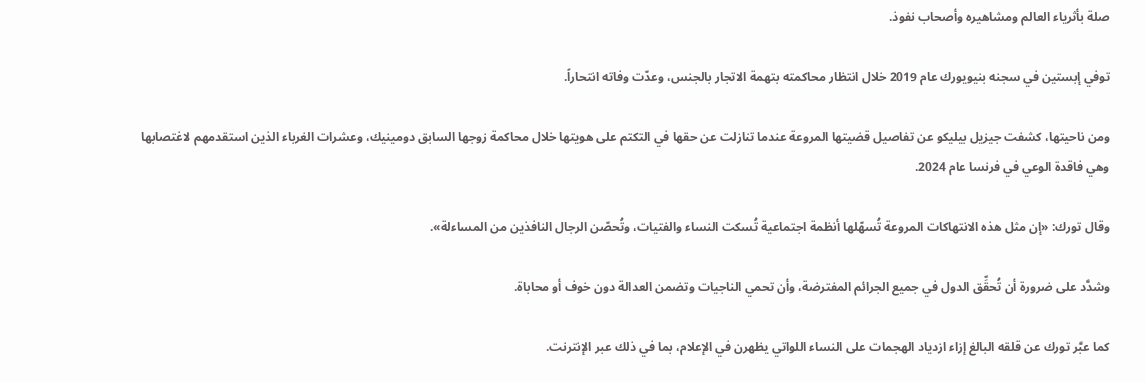صلة بأثرياء العالم ومشاهيره وأصحاب نفوذ.

توفي إبستين في سجنه بنيويورك عام 2019 خلال انتظار محاكمته بتهمة الاتجار بالجنس، وعدّت وفاته انتحاراً.

ومن ناحيتها، كشفت جيزيل بيليكو عن تفاصيل قضيتها المروعة عندما تنازلت عن حقها في التكتم على هويتها خلال محاكمة زوجها السابق دومينيك، وعشرات الغرباء الذين استقدمهم لاغتصابها وهي فاقدة الوعي في فرنسا عام 2024.

وقال تورك: «إن مثل هذه الانتهاكات المروعة تُسهّلها أنظمة اجتماعية تُسكت النساء والفتيات، وتُحصّن الرجال النافذين من المساءلة».

وشدَّد على ضرورة أن تُحقِّق الدول في جميع الجرائم المفترضة، وأن تحمي الناجيات وتضمن العدالة دون خوف أو محاباة.

كما عبَّر تورك عن قلقه البالغ إزاء ازدياد الهجمات على النساء اللواتي يظهرن في الإعلام، بما في ذلك عبر الإنترنت.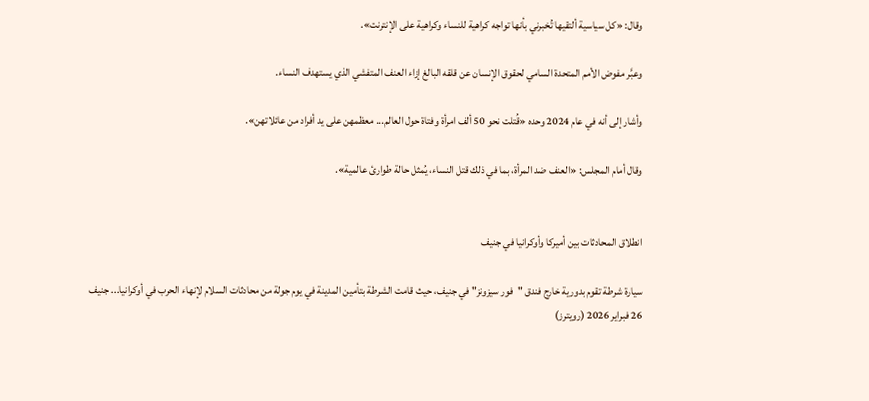وقال: «كل سياسية ألتقيها تُخبرني بأنها تواجه كراهية للنساء وكراهية على الإنترنت».

وعبَّر مفوض الأمم المتحدة السامي لحقوق الإنسان عن قلقه البالغ إزاء العنف المتفشي الذي يستهدف النساء.

وأشار إلى أنه في عام 2024 وحده «قُتلت نحو 50 ألف امرأة وفتاة حول العالم... معظمهن على يد أفراد من عائلاتهن».

وقال أمام المجلس: «العنف ضد المرأة، بما في ذلك قتل النساء، يُمثل حالة طوارئ عالمية».


انطلاق المحادثات بين أميركا وأوكرانيا في جنيف

سيارة شرطة تقوم بدورية خارج فندق "فور سيزونز" في جنيف، حيث قامت الشرطة بتأمين المدينة في يوم جولة من محادثات السلام لإنهاء الحرب في أوكرانيا... جنيف 26 فبراير 2026 (رويترز)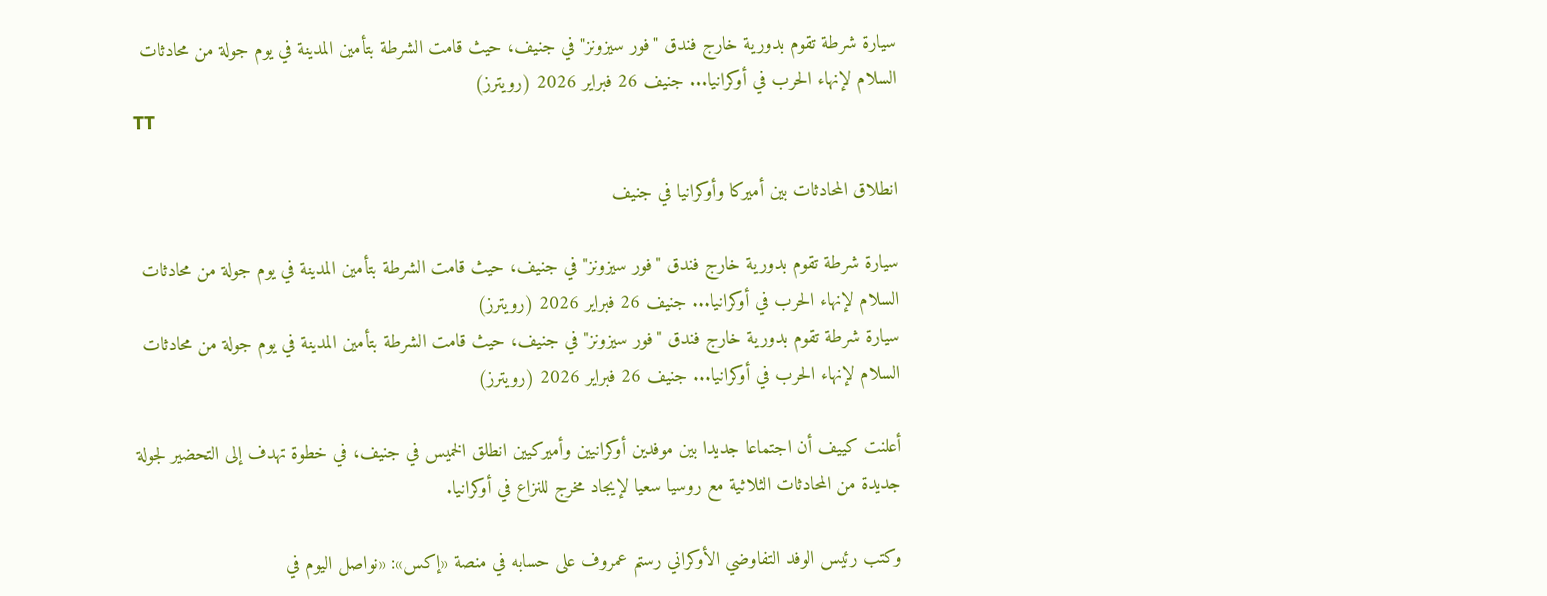سيارة شرطة تقوم بدورية خارج فندق "فور سيزونز" في جنيف، حيث قامت الشرطة بتأمين المدينة في يوم جولة من محادثات السلام لإنهاء الحرب في أوكرانيا... جنيف 26 فبراير 2026 (رويترز)
TT

انطلاق المحادثات بين أميركا وأوكرانيا في جنيف

سيارة شرطة تقوم بدورية خارج فندق "فور سيزونز" في جنيف، حيث قامت الشرطة بتأمين المدينة في يوم جولة من محادثات السلام لإنهاء الحرب في أوكرانيا... جنيف 26 فبراير 2026 (رويترز)
سيارة شرطة تقوم بدورية خارج فندق "فور سيزونز" في جنيف، حيث قامت الشرطة بتأمين المدينة في يوم جولة من محادثات السلام لإنهاء الحرب في أوكرانيا... جنيف 26 فبراير 2026 (رويترز)

أعلنت كييف أن اجتماعا جديدا بين موفدين أوكرانيين وأميركيين انطلق الخميس في جنيف، في خطوة تهدف إلى التحضير لجولة جديدة من المحادثات الثلاثية مع روسيا سعيا لإيجاد مخرج للنزاع في أوكرانيا.

وكتب رئيس الوفد التفاوضي الأوكراني رستم عمروف على حسابه في منصة «إكس»: «نواصل اليوم في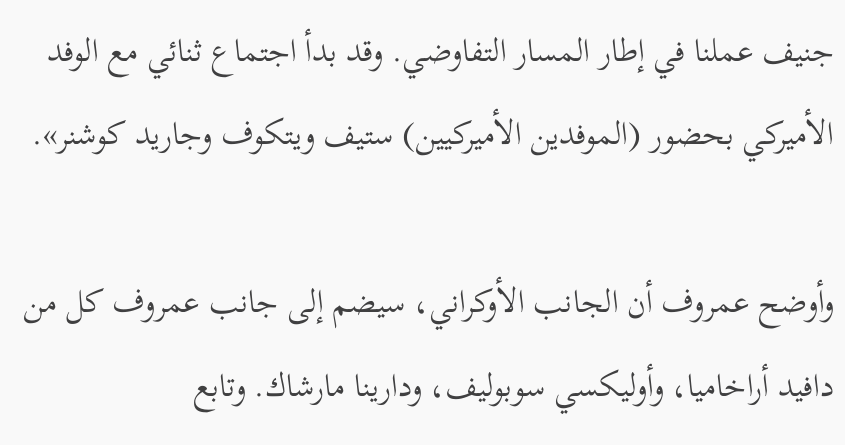جنيف عملنا في إطار المسار التفاوضي. وقد بدأ اجتماع ثنائي مع الوفد الأميركي بحضور (الموفدين الأميركيين) ستيف ويتكوف وجاريد كوشنر».

وأوضح عمروف أن الجانب الأوكراني، سيضم إلى جانب عمروف كل من دافيد أراخاميا، وأوليكسي سوبوليف، ودارينا مارشاك. وتابع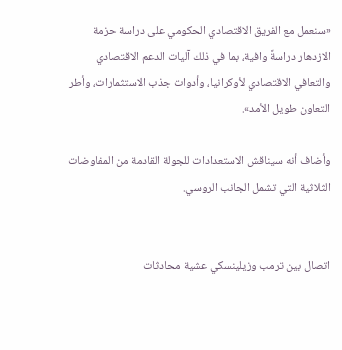«سنعمل مع الفريق الاقتصادي الحكومي على دراسة حزمة الازدهار دراسةً وافية، بما في ذلك آليات الدعم الاقتصادي والتعافي الاقتصادي لأوكرانيا، وأدوات جذب الاستثمارات، وأطر التعاون طويل الأمد».

وأضاف أنه سيناقش الاستعدادات للجولة القادمة من المفاوضات الثلاثية التي تشمل الجانب الروسي.


اتصال بين ترمب وزيلينسكي عشية محادثات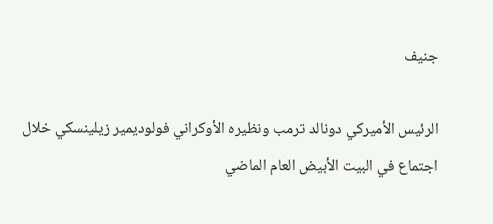جنيف

الرئيس الأميركي دونالد ترمب ونظيره الأوكراني فولوديمير زيلينسكي خلال اجتماع في البيت الأبيض العام الماضي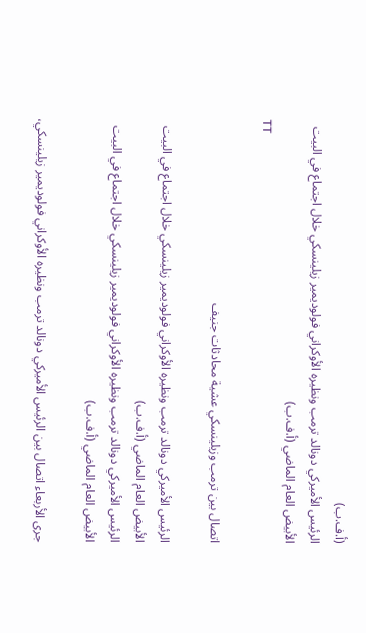(أ.ف.ب)
الرئيس الأميركي دونالد ترمب ونظيره الأوكراني فولوديمير زيلينسكي خلال اجتماع في البيت الأبيض العام الماضي (أ.ف.ب)
TT

اتصال بين ترمب وزيلينسكي عشية محادثات جنيف

الرئيس الأميركي دونالد ترمب ونظيره الأوكراني فولوديمير زيلينسكي خلال اجتماع في البيت الأبيض العام الماضي (أ.ف.ب)
الرئيس الأميركي دونالد ترمب ونظيره الأوكراني فولوديمير زيلينسكي خلال اجتماع في البيت الأبيض العام الماضي (أ.ف.ب)

جرى الأربعاء اتصال بين الرئيس الأميركي دونالد ترمب ونظيره الأوكراني فولوديمير زيلينسكي،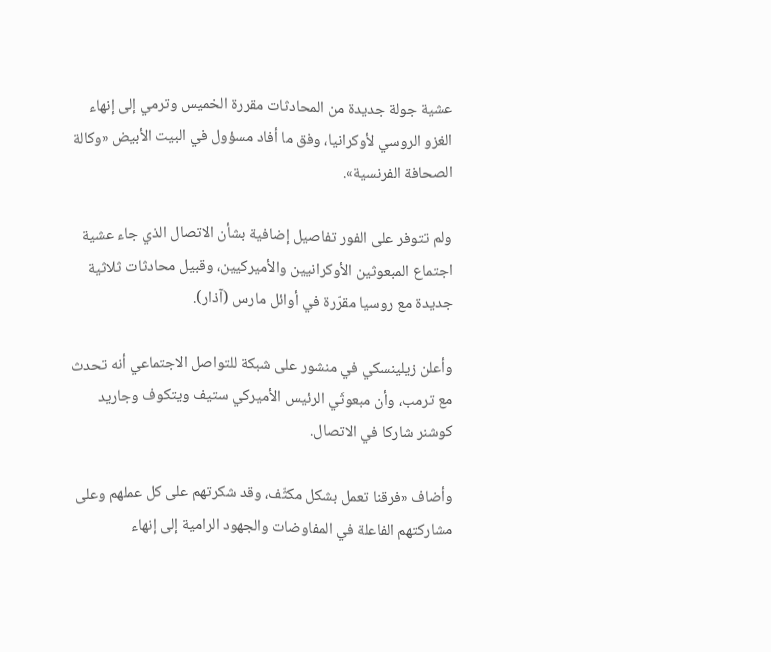عشية جولة جديدة من المحادثات مقررة الخميس وترمي إلى إنهاء الغزو الروسي لأوكرانيا، وفق ما أفاد مسؤول في البيت الأبيض «وكالة الصحافة الفرنسية».

ولم تتوفر على الفور تفاصيل إضافية بشأن الاتصال الذي جاء عشية اجتماع المبعوثين الأوكرانيين والأميركيين، وقبيل محادثات ثلاثية جديدة مع روسيا مقرّرة في أوائل مارس (آذار).

وأعلن زيلينسكي في منشور على شبكة للتواصل الاجتماعي أنه تحدث مع ترمب، وأن مبعوثَي الرئيس الأميركي ستيف ويتكوف وجاريد كوشنر شاركا في الاتصال.

وأضاف «فرقنا تعمل بشكل مكثّف، وقد شكرتهم على كل عملهم وعلى مشاركتهم الفاعلة في المفاوضات والجهود الرامية إلى إنهاء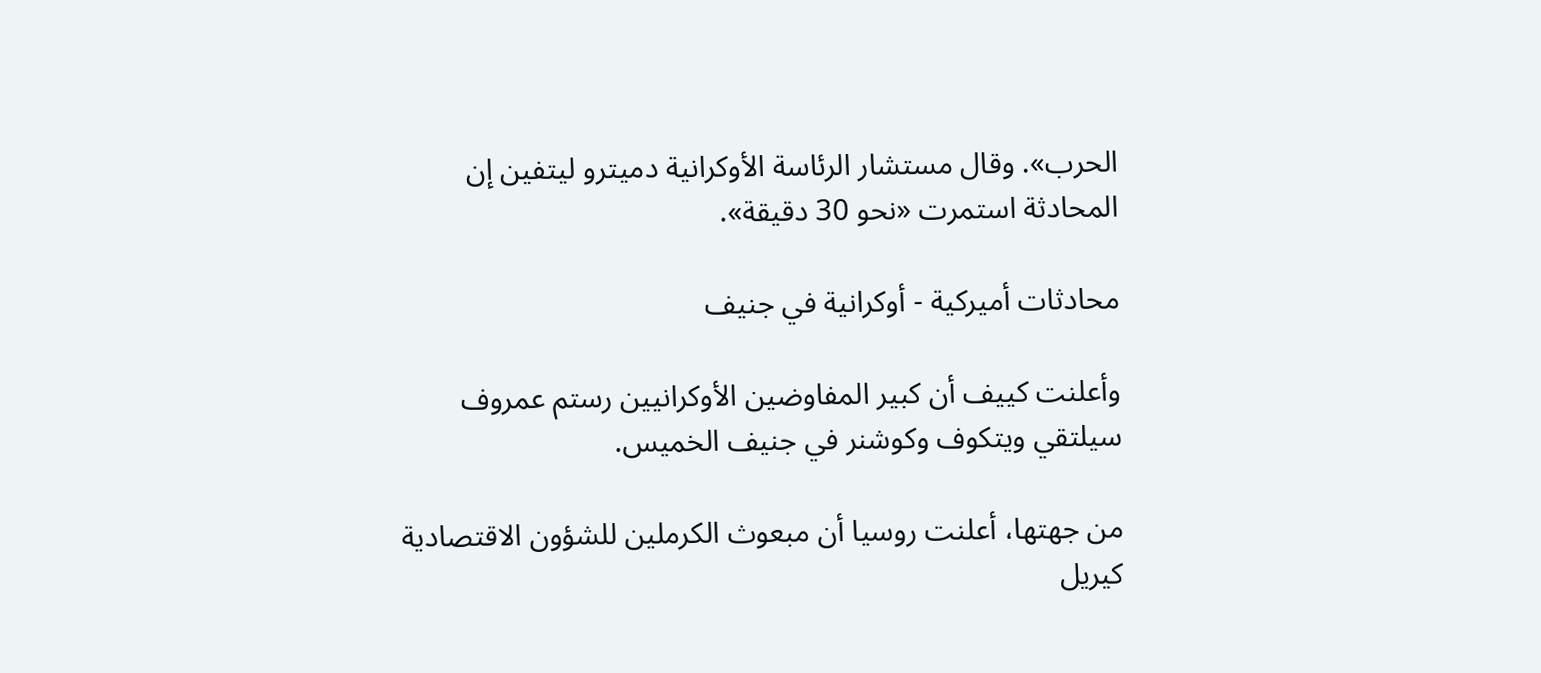الحرب». وقال مستشار الرئاسة الأوكرانية دميترو ليتفين إن المحادثة استمرت «نحو 30 دقيقة».

محادثات أميركية - أوكرانية في جنيف

وأعلنت كييف أن كبير المفاوضين الأوكرانيين رستم عمروف سيلتقي ويتكوف وكوشنر في جنيف الخميس.

من جهتها، أعلنت روسيا أن مبعوث الكرملين للشؤون الاقتصادية كيريل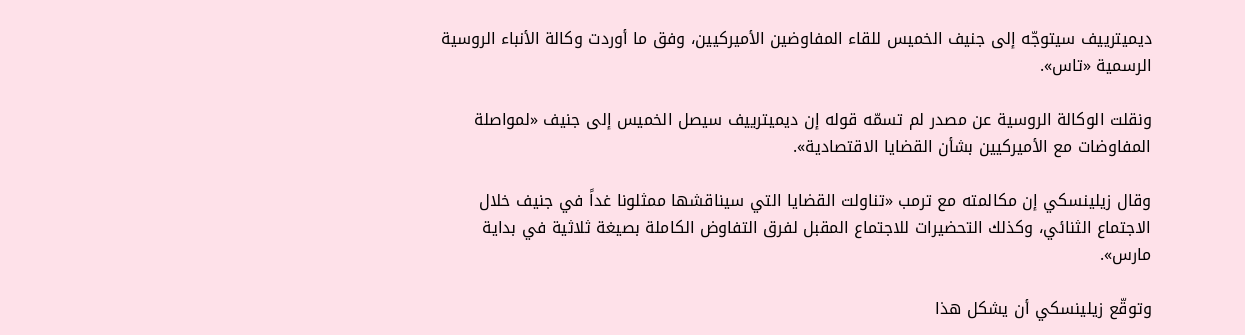ديميترييف سيتوجّه إلى جنيف الخميس للقاء المفاوضين الأميركيين، وفق ما أوردت وكالة الأنباء الروسية الرسمية «تاس».

ونقلت الوكالة الروسية عن مصدر لم تسمّه قوله إن ديميترييف سيصل الخميس إلى جنيف «لمواصلة المفاوضات مع الأميركيين بشأن القضايا الاقتصادية».

وقال زيلينسكي إن مكالمته مع ترمب «تناولت القضايا التي سيناقشها ممثلونا غداً في جنيف خلال الاجتماع الثنائي، وكذلك التحضيرات للاجتماع المقبل لفرق التفاوض الكاملة بصيغة ثلاثية في بداية مارس».

وتوقّع زيلينسكي أن يشكل هذا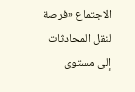الاجتماع «فرصة لنقل المحادثات إلى مستوى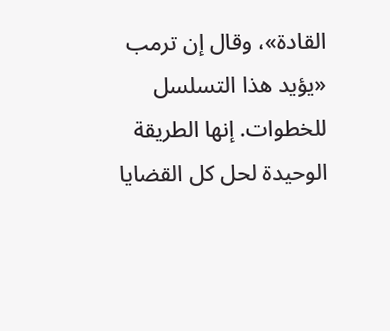القادة»، وقال إن ترمب «يؤيد هذا التسلسل للخطوات. إنها الطريقة الوحيدة لحل كل القضايا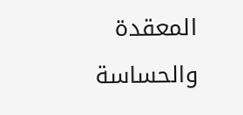المعقدة والحساسة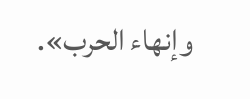وإنهاء الحرب».